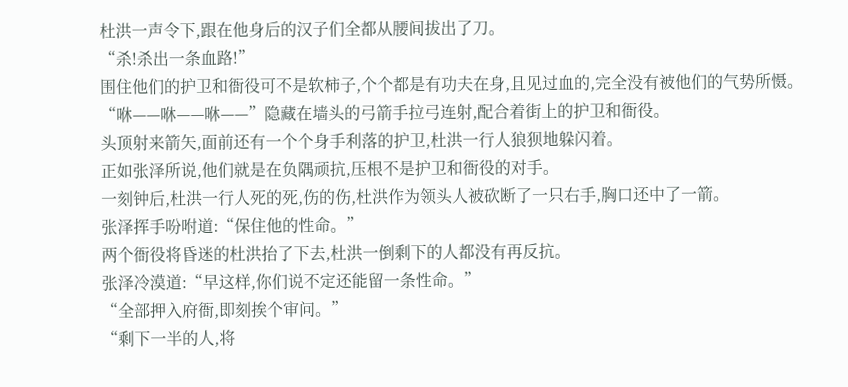杜洪一声令下,跟在他身后的汉子们全都从腰间拔出了刀。
“杀!杀出一条血路!”
围住他们的护卫和衙役可不是软柿子,个个都是有功夫在身,且见过血的,完全没有被他们的气势所慑。
“咻——咻——咻——”隐藏在墙头的弓箭手拉弓连射,配合着街上的护卫和衙役。
头顶射来箭矢,面前还有一个个身手利落的护卫,杜洪一行人狼狈地躲闪着。
正如张泽所说,他们就是在负隅顽抗,压根不是护卫和衙役的对手。
一刻钟后,杜洪一行人死的死,伤的伤,杜洪作为领头人被砍断了一只右手,胸口还中了一箭。
张泽挥手吩咐道:“保住他的性命。”
两个衙役将昏迷的杜洪抬了下去,杜洪一倒剩下的人都没有再反抗。
张泽冷漠道:“早这样,你们说不定还能留一条性命。”
“全部押入府衙,即刻挨个审问。”
“剩下一半的人,将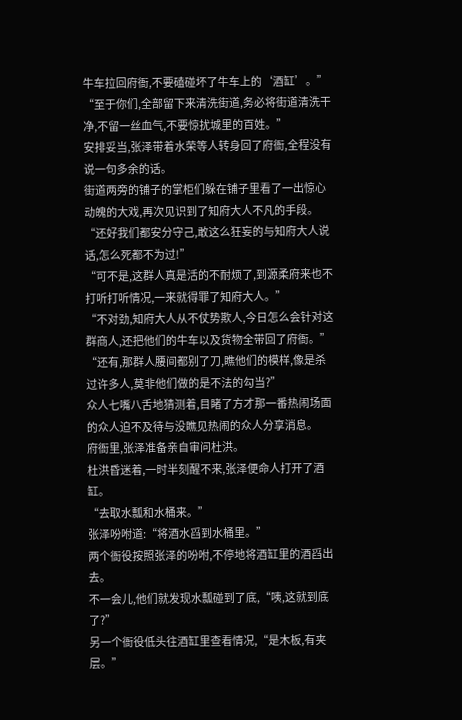牛车拉回府衙,不要磕碰坏了牛车上的‘酒缸’。”
“至于你们,全部留下来清洗街道,务必将街道清洗干净,不留一丝血气,不要惊扰城里的百姓。”
安排妥当,张泽带着水荣等人转身回了府衙,全程没有说一句多余的话。
街道两旁的铺子的掌柜们躲在铺子里看了一出惊心动魄的大戏,再次见识到了知府大人不凡的手段。
“还好我们都安分守己,敢这么狂妄的与知府大人说话,怎么死都不为过!”
“可不是,这群人真是活的不耐烦了,到源柔府来也不打听打听情况,一来就得罪了知府大人。”
“不对劲,知府大人从不仗势欺人,今日怎么会针对这群商人,还把他们的牛车以及货物全带回了府衙。”
“还有,那群人腰间都别了刀,瞧他们的模样,像是杀过许多人,莫非他们做的是不法的勾当?”
众人七嘴八舌地猜测着,目睹了方才那一番热闹场面的众人迫不及待与没瞧见热闹的众人分享消息。
府衙里,张泽准备亲自审问杜洪。
杜洪昏迷着,一时半刻醒不来,张泽便命人打开了酒缸。
“去取水瓢和水桶来。”
张泽吩咐道:“将酒水舀到水桶里。”
两个衙役按照张泽的吩咐,不停地将酒缸里的酒舀出去。
不一会儿,他们就发现水瓢碰到了底,“咦,这就到底了?”
另一个衙役低头往酒缸里查看情况,“是木板,有夹层。”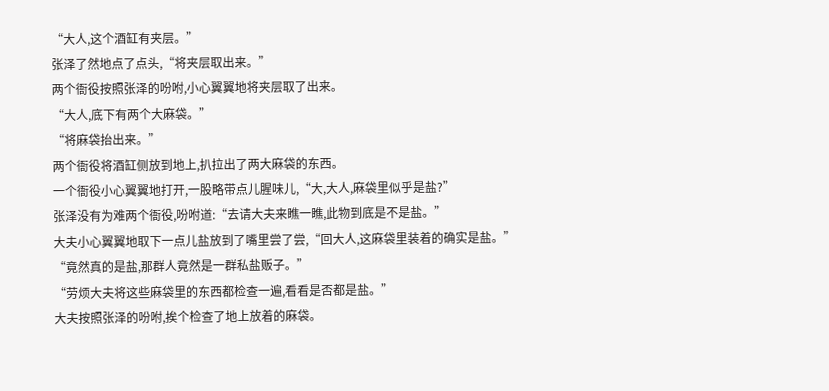“大人,这个酒缸有夹层。”
张泽了然地点了点头,“将夹层取出来。”
两个衙役按照张泽的吩咐,小心翼翼地将夹层取了出来。
“大人,底下有两个大麻袋。”
“将麻袋抬出来。”
两个衙役将酒缸侧放到地上,扒拉出了两大麻袋的东西。
一个衙役小心翼翼地打开,一股略带点儿腥味儿,“大,大人,麻袋里似乎是盐?”
张泽没有为难两个衙役,吩咐道:“去请大夫来瞧一瞧,此物到底是不是盐。”
大夫小心翼翼地取下一点儿盐放到了嘴里尝了尝,“回大人,这麻袋里装着的确实是盐。”
“竟然真的是盐,那群人竟然是一群私盐贩子。”
“劳烦大夫将这些麻袋里的东西都检查一遍,看看是否都是盐。”
大夫按照张泽的吩咐,挨个检查了地上放着的麻袋。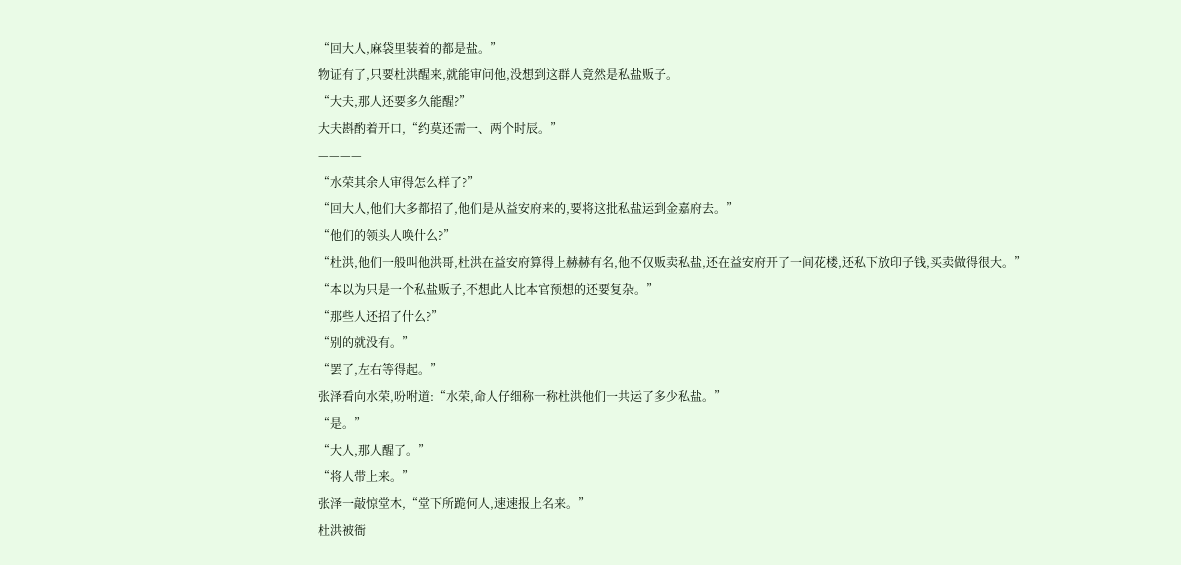“回大人,麻袋里装着的都是盐。”
物证有了,只要杜洪醒来,就能审问他,没想到这群人竟然是私盐贩子。
“大夫,那人还要多久能醒?”
大夫斟酌着开口,“约莫还需一、两个时辰。”
————
“水荣其余人审得怎么样了?”
“回大人,他们大多都招了,他们是从益安府来的,要将这批私盐运到金嘉府去。”
“他们的领头人唤什么?”
“杜洪,他们一般叫他洪哥,杜洪在益安府算得上赫赫有名,他不仅贩卖私盐,还在益安府开了一间花楼,还私下放印子钱,买卖做得很大。”
“本以为只是一个私盐贩子,不想此人比本官预想的还要复杂。”
“那些人还招了什么?”
“别的就没有。”
“罢了,左右等得起。”
张泽看向水荣,吩咐道:“水荣,命人仔细称一称杜洪他们一共运了多少私盐。”
“是。”
“大人,那人醒了。”
“将人带上来。”
张泽一敲惊堂木,“堂下所跪何人,速速报上名来。”
杜洪被衙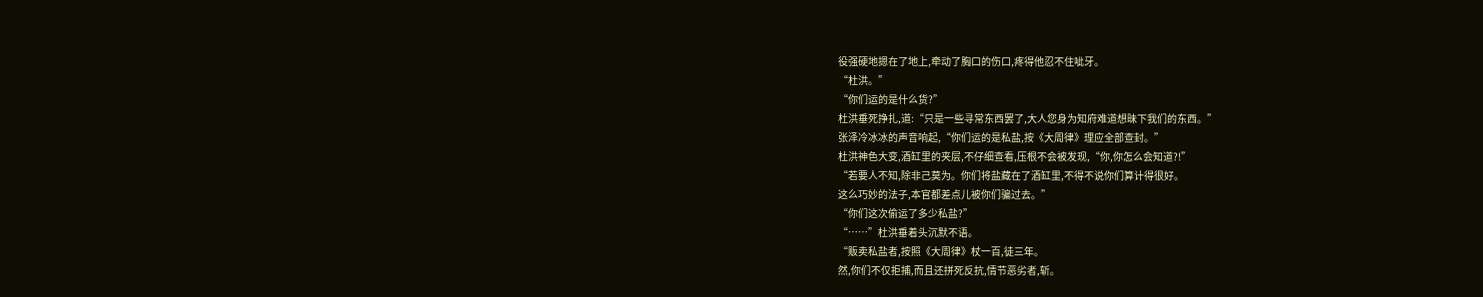役强硬地摁在了地上,牵动了胸口的伤口,疼得他忍不住呲牙。
“杜洪。”
“你们运的是什么货?”
杜洪垂死挣扎,道:“只是一些寻常东西罢了,大人您身为知府难道想昧下我们的东西。”
张泽冷冰冰的声音响起,“你们运的是私盐,按《大周律》理应全部查封。”
杜洪神色大变,酒缸里的夹层,不仔细查看,压根不会被发现,“你,你怎么会知道?!”
“若要人不知,除非己莫为。你们将盐藏在了酒缸里,不得不说你们算计得很好。
这么巧妙的法子,本官都差点儿被你们骗过去。”
“你们这次偷运了多少私盐?”
“……”杜洪垂着头沉默不语。
“贩卖私盐者,按照《大周律》杖一百,徒三年。
然,你们不仅拒捕,而且还拼死反抗,情节恶劣者,斩。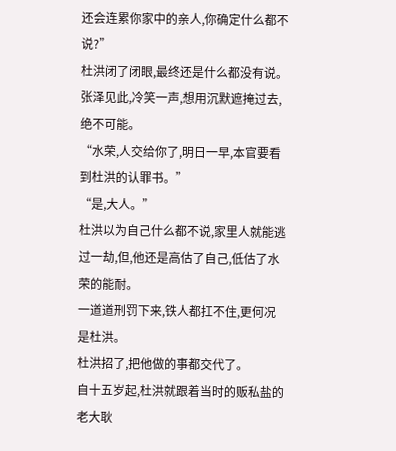还会连累你家中的亲人,你确定什么都不说?”
杜洪闭了闭眼,最终还是什么都没有说。
张泽见此,冷笑一声,想用沉默遮掩过去,绝不可能。
“水荣,人交给你了,明日一早,本官要看到杜洪的认罪书。”
“是,大人。”
杜洪以为自己什么都不说,家里人就能逃过一劫,但,他还是高估了自己,低估了水荣的能耐。
一道道刑罚下来,铁人都扛不住,更何况是杜洪。
杜洪招了,把他做的事都交代了。
自十五岁起,杜洪就跟着当时的贩私盐的老大耿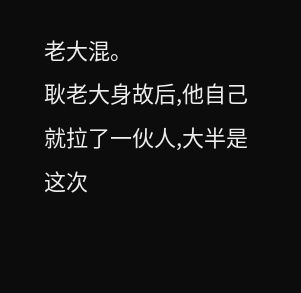老大混。
耿老大身故后,他自己就拉了一伙人,大半是这次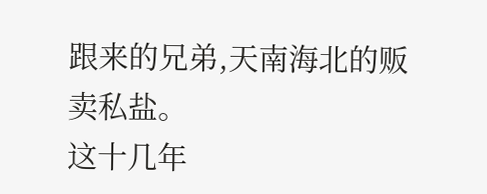跟来的兄弟,天南海北的贩卖私盐。
这十几年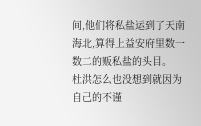间,他们将私盐运到了天南海北,算得上益安府里数一数二的贩私盐的头目。
杜洪怎么也没想到就因为自己的不谨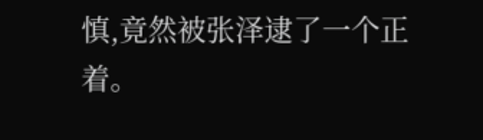慎,竟然被张泽逮了一个正着。